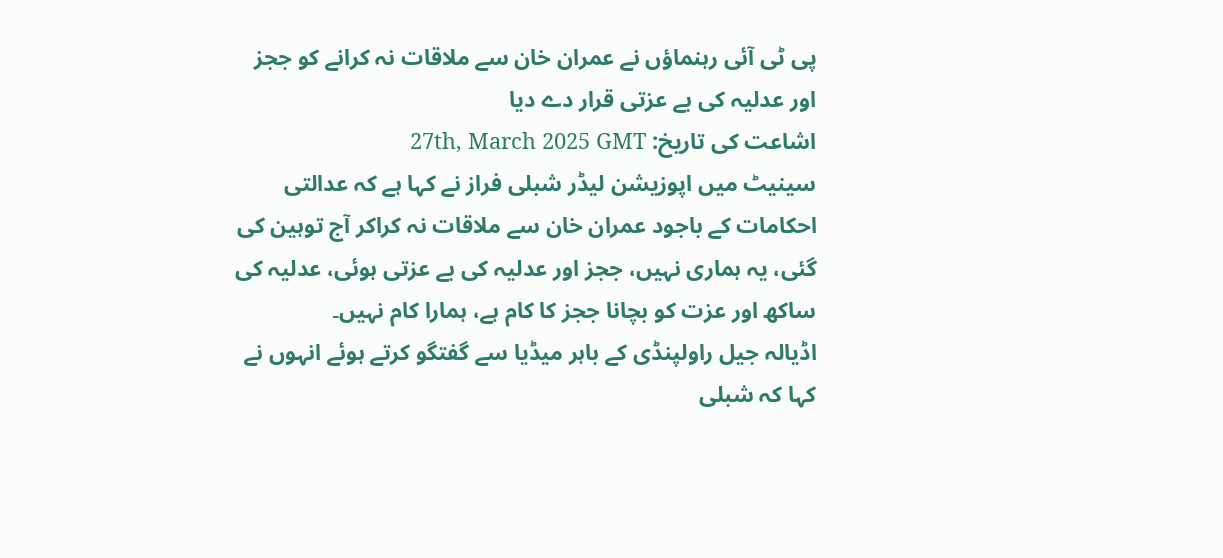پی ٹی آئی رہنماؤں نے عمران خان سے ملاقات نہ کرانے کو ججز اور عدلیہ کی بے عزتی قرار دے دیا
اشاعت کی تاریخ: 27th, March 2025 GMT
سینیٹ میں اپوزیشن لیڈر شبلی فراز نے کہا ہے کہ عدالتی احکامات کے باجود عمران خان سے ملاقات نہ کراکر آج توہین کی گئی، یہ ہماری نہیں، ججز اور عدلیہ کی بے عزتی ہوئی، عدلیہ کی ساکھ اور عزت کو بچانا ججز کا کام ہے، ہمارا کام نہیں۔
اڈیالہ جیل راولپنڈی کے باہر میڈیا سے گفتگو کرتے ہوئے انہوں نے کہا کہ شبلی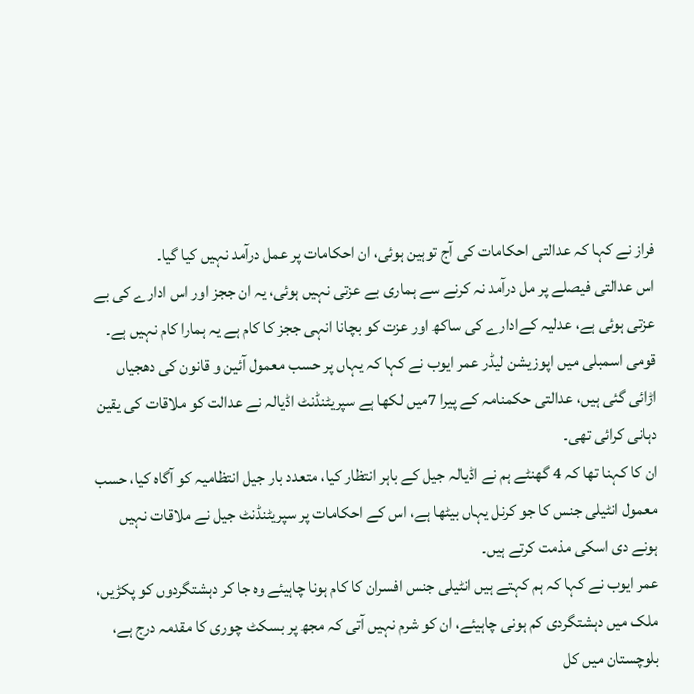فراز نے کہا کہ عدالتی احکامات کی آج توہین ہوئی، ان احکامات پر عمل درآمد نہیں کیا گیا۔
اس عدالتی فیصلے پر مل درآمد نہ کرنے سے ہماری بے عزتی نہیں ہوئی، یہ ان ججز اور اس ادارے کی بے عزتی ہوئی ہے، عدلیہ کےادارے کی ساکھ اور عزت کو بچانا انہی ججز کا کام ہے یہ ہمارا کام نہیں ہے۔
قومی اسمبلی میں اپوزیشن لیڈر عمر ایوب نے کہا کہ یہاں پر حسب معمول آئین و قانون کی دھجیاں اڑائی گئی ہیں، عدالتی حکمنامہ کے پیرا 7میں لکھا ہے سپریٹنڈنٹ اڈیالہ نے عدالت کو ملاقات کی یقین دہانی کرائی تھی۔
ان کا کہنا تھا کہ 4 گھنٹے ہم نے اڈیالہ جیل کے باہر انتظار کیا، متعدد بار جیل انتظامیہ کو آگاہ کیا، حسب معمول انٹیلی جنس کا جو کرنل یہاں بیٹھا ہے، اس کے احکامات پر سپریٹنڈنٹ جیل نے ملاقات نہیں ہونے دی اسکی مذمت کرتے ہیں۔
عمر ایوب نے کہا کہ ہم کہتے ہیں انٹیلی جنس افسران کا کام ہونا چاہیئے وہ جا کر دہشتگردوں کو پکڑیں، ملک میں دہشتگردی کم ہونی چاہیئے، ان کو شرم نہیں آتی کہ مجھ پر بسکٹ چوری کا مقدمہ درج ہے، بلوچستان میں کل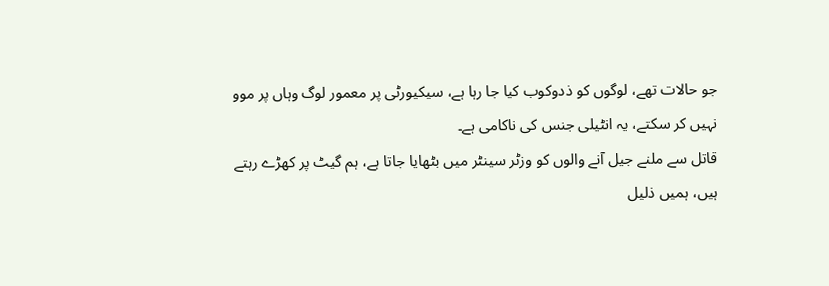جو حالات تھے، لوگوں کو ذدوکوب کیا جا رہا ہے، سیکیورٹی پر معمور لوگ وہاں پر موو نہیں کر سکتے، یہ انٹیلی جنس کی ناکامی ہے۔
قاتل سے ملنے جیل آنے والوں کو وزٹر سینٹر میں بٹھایا جاتا ہے، ہم گیٹ پر کھڑے رہتے ہیں، ہمیں ذلیل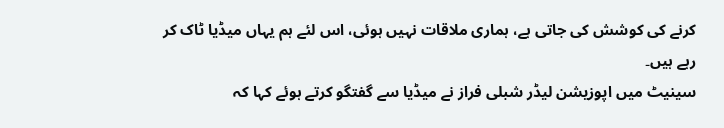کرنے کی کوشش کی جاتی ہے، ہماری ملاقات نہیں ہوئی، اس لئے ہم یہاں میڈیا ٹاک کر رہے ہیں۔
سینیٹ میں اپوزیشن لیڈر شبلی فراز نے میڈیا سے گفتگو کرتے ہوئے کہا کہ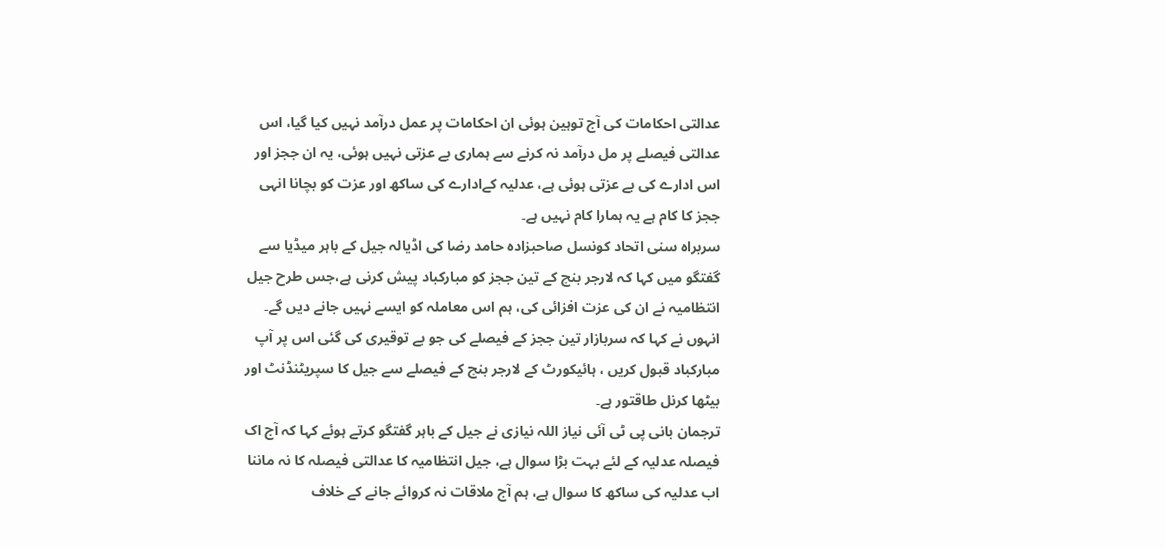عدالتی احکامات کی آج توہین ہوئی ان احکامات پر عمل درآمد نہیں کیا گیا، اس عدالتی فیصلے پر مل درآمد نہ کرنے سے ہماری بے عزتی نہیں ہوئی، یہ ان ججز اور اس ادارے کی بے عزتی ہوئی ہے، عدلیہ کےادارے کی ساکھ اور عزت کو بچانا انہی ججز کا کام ہے یہ ہمارا کام نہیں ہے۔
سربراہ سنی اتحاد کونسل صاحبزادہ حامد رضا کی اڈیالہ جیل کے باہر میڈیا سے گفتگو میں کہا کہ لارجر بنچ کے تین ججز کو مبارکباد پیش کرنی ہے،جس طرح جیل انتظامیہ نے ان کی عزت افزائی کی، ہم اس معاملہ کو ایسے نہیں جانے دیں گے۔
انہوں نے کہا کہ سربازار تین ججز کے فیصلے کی جو بے توقیری کی گئی اس پر آپ مبارکباد قبول کریں ، ہائیکورٹ کے لارجر بنچ کے فیصلے سے جیل کا سپریٹنڈنٹ اور بیٹھا کرنل طاقتور ہے۔
ترجمان بانی پی ٹی آئی نیاز اللہ نیازی نے جیل کے باہر گفتگو کرتے ہوئے کہا کہ آج اک فیصلہ عدلیہ کے لئے بہت بڑا سوال ہے، جیل انتظامیہ کا عدالتی فیصلہ کا نہ ماننا اب عدلیہ کی ساکھ کا سوال ہے، ہم آج ملاقات نہ کروائے جانے کے خلاف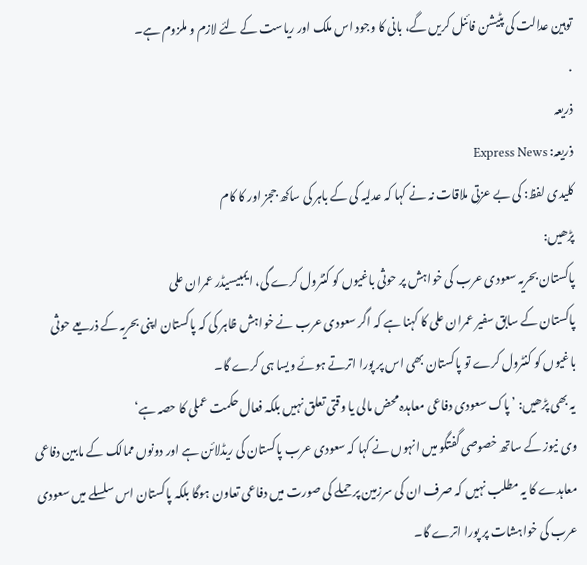توہین عدالت کی پٹیشن فائنل کریں گے، بانی کا وجود اس ملک اور ریاست کے لئے لازم و ملزوم ہے۔
.
ذریعہ
ذریعہ: Express News
کلیدی لفظ: کی بے عزتی ملاقات نہ نے کہا کہ عدلیہ کی کے باہر کی ساکھ ججز اور کا کام
پڑھیں:
پاکستان بحریہ سعودی عرب کی خواہش پر حوثی باغیوں کو کنٹرول کرے گی، ایمبیسیڈر عمران علی
پاکستان کے سابق سفیر عمران علی کا کہنا ہے کہ اگر سعودی عرب نے خواہش ظاہر کی کہ پاکستان اپنی بحریہ کے ذریعے حوثی باغیوں کو کنٹرول کرے تو پاکستان بھی اس پر پورا اترتے ہوئے ویسا ہی کرے گا۔
یہ بھی پڑھیں: ’پاک سعودی دفاعی معاہدہ محض مالی یا وقتی تعلق نہیں بلکہ فعال حکمت عملی کا حصہ ہے‘
وی نیوز کے ساتھ خصوصی گفتگو میں انہوں نے کہا کہ سعودی عرب پاکستان کی ریڈلائن ہے اور دونوں ممالک کے مابین دفاعی معاہدے کا یہ مطلب نہیں کہ صرف ان کی سرزمین پر حملے کی صورت میں دفاعی تعاون ہوگا بلکہ پاکستان اس سلسلے میں سعودی عرب کی خواہشات پر پورا اترے گا۔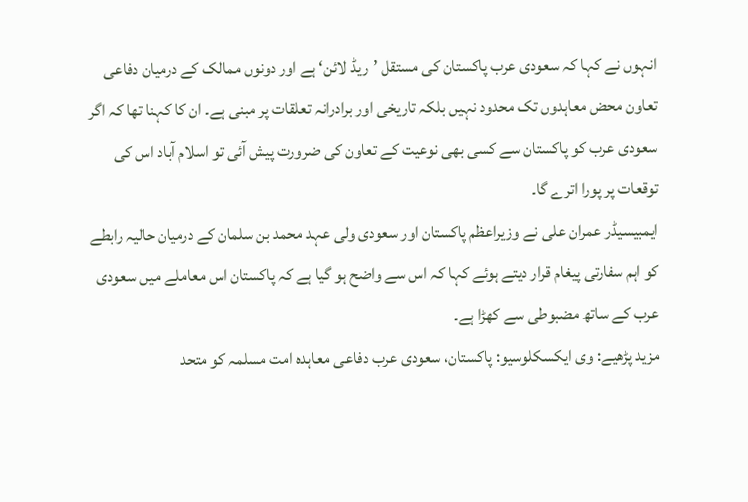انہوں نے کہا کہ سعودی عرب پاکستان کی مستقل ’ریڈ لائن‘ ہے اور دونوں ممالک کے درمیان دفاعی تعاون محض معاہدوں تک محدود نہیں بلکہ تاریخی اور برادرانہ تعلقات پر مبنی ہے۔ ان کا کہنا تھا کہ اگر سعودی عرب کو پاکستان سے کسی بھی نوعیت کے تعاون کی ضرورت پیش آئی تو اسلام آباد اس کی توقعات پر پورا اترے گا۔
ایمبیسیڈر عمران علی نے وزیراعظم پاکستان اور سعودی ولی عہد محمد بن سلمان کے درمیان حالیہ رابطے کو اہم سفارتی پیغام قرار دیتے ہوئے کہا کہ اس سے واضح ہو گیا ہے کہ پاکستان اس معاملے میں سعودی عرب کے ساتھ مضبوطی سے کھڑا ہے۔
مزید پڑھیے: وی ایکسکلوسیو: پاکستان، سعودی عرب دفاعی معاہدہ امت مسلمہ کو متحد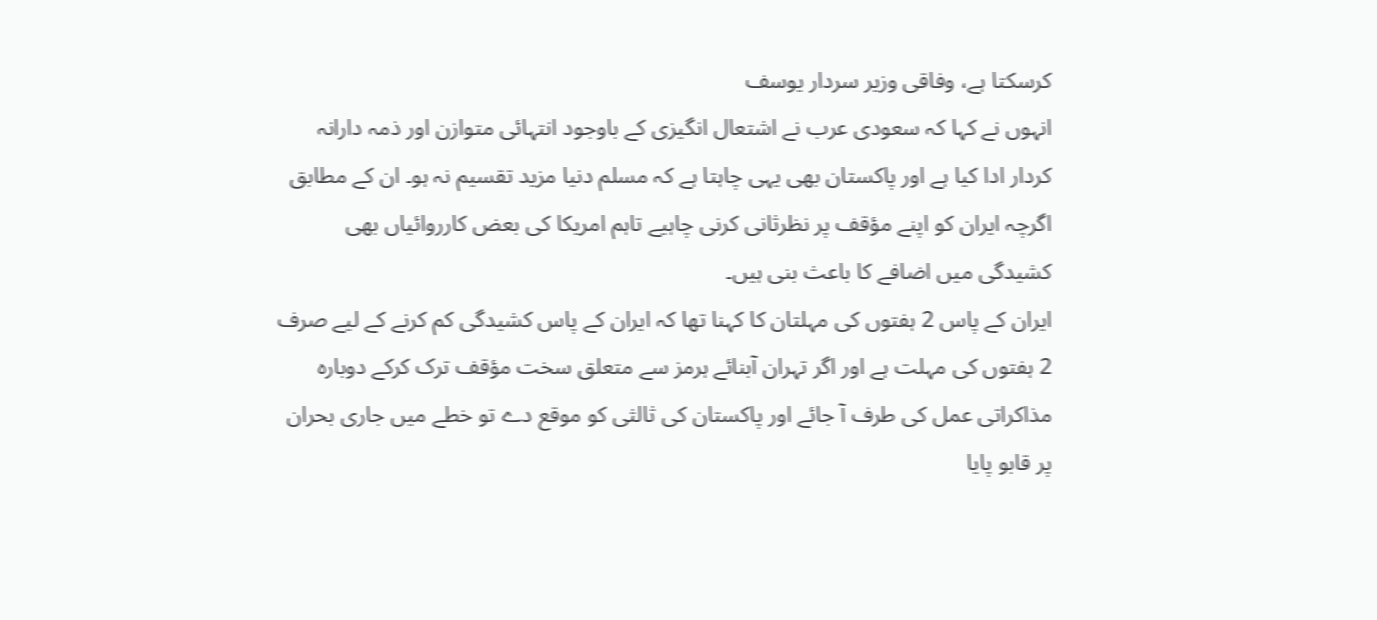کرسکتا ہے، وفاقی وزیر سردار یوسف
انہوں نے کہا کہ سعودی عرب نے اشتعال انگیزی کے باوجود انتہائی متوازن اور ذمہ دارانہ کردار ادا کیا ہے اور پاکستان بھی یہی چاہتا ہے کہ مسلم دنیا مزید تقسیم نہ ہو۔ ان کے مطابق اگرچہ ایران کو اپنے مؤقف پر نظرثانی کرنی چاہیے تاہم امریکا کی بعض کارروائیاں بھی کشیدگی میں اضافے کا باعث بنی ہیں۔
ایران کے پاس 2 ہفتوں کی مہلتان کا کہنا تھا کہ ایران کے پاس کشیدگی کم کرنے کے لیے صرف 2 ہفتوں کی مہلت ہے اور اگر تہران آبنائے ہرمز سے متعلق سخت مؤقف ترک کرکے دوبارہ مذاکراتی عمل کی طرف آ جائے اور پاکستان کی ثالثی کو موقع دے تو خطے میں جاری بحران پر قابو پایا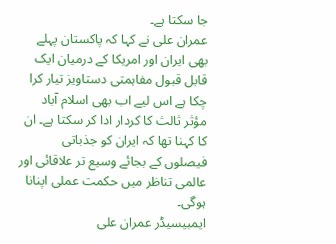جا سکتا ہے۔
عمران علی نے کہا کہ پاکستان پہلے بھی ایران اور امریکا کے درمیان ایک قابل قبول مفاہمتی دستاویز تیار کرا چکا ہے اس لیے اب بھی اسلام آباد مؤثر ثالث کا کردار ادا کر سکتا ہے۔ ان کا کہنا تھا کہ ایران کو جذباتی فیصلوں کے بجائے وسیع تر علاقائی اور عالمی تناظر میں حکمت عملی اپنانا ہوگی۔
ایمبیسیڈر عمران علی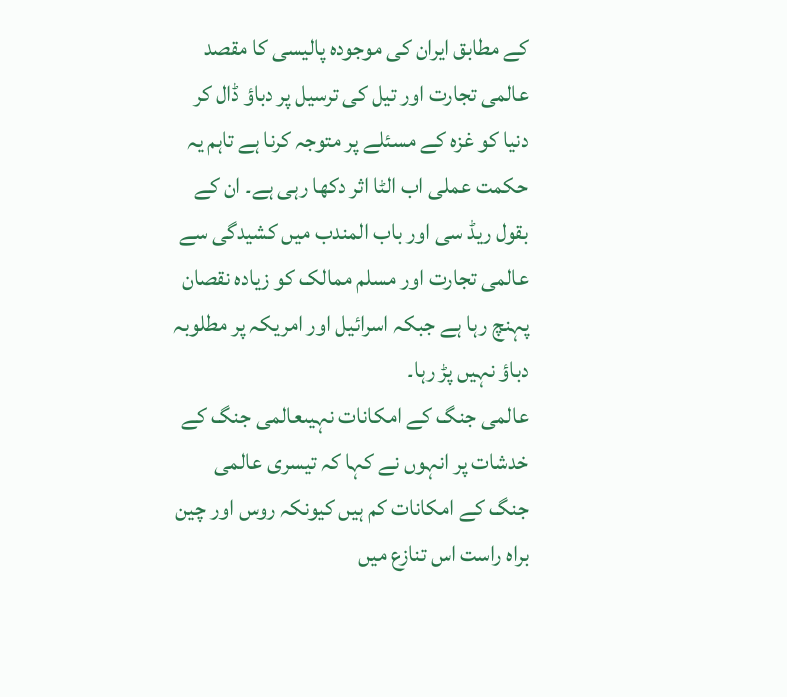کے مطابق ایران کی موجودہ پالیسی کا مقصد عالمی تجارت اور تیل کی ترسیل پر دباؤ ڈال کر دنیا کو غزہ کے مسئلے پر متوجہ کرنا ہے تاہم یہ حکمت عملی اب الٹا اثر دکھا رہی ہے۔ ان کے بقول ریڈ سی اور باب المندب میں کشیدگی سے عالمی تجارت اور مسلم ممالک کو زیادہ نقصان پہنچ رہا ہے جبکہ اسرائیل اور امریکہ پر مطلوبہ دباؤ نہیں پڑ رہا۔
عالمی جنگ کے امکانات نہیںعالمی جنگ کے خدشات پر انہوں نے کہا کہ تیسری عالمی جنگ کے امکانات کم ہیں کیونکہ روس اور چین براہ راست اس تنازع میں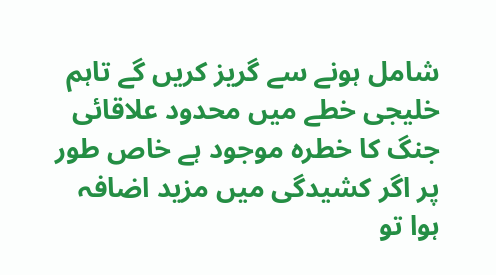شامل ہونے سے گریز کریں گے تاہم خلیجی خطے میں محدود علاقائی جنگ کا خطرہ موجود ہے خاص طور پر اگر کشیدگی میں مزید اضافہ ہوا تو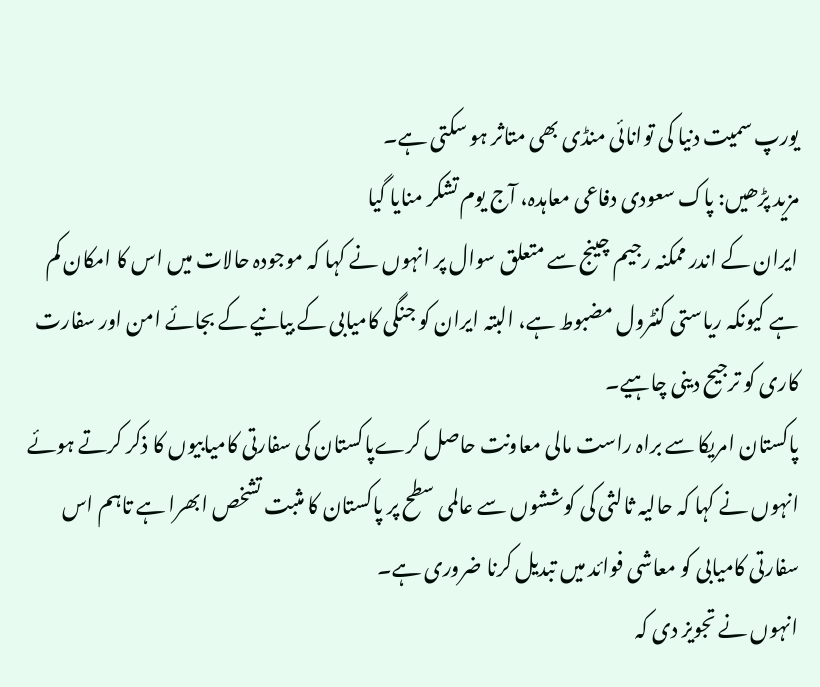یورپ سمیت دنیا کی توانائی منڈی بھی متاثر ہو سکتی ہے۔
مزید پڑھیں: پاک سعودی دفاعی معاہدہ، آج یوم تشکر منایا گیا
ایران کے اندر ممکنہ رجیم چینج سے متعلق سوال پر انہوں نے کہا کہ موجودہ حالات میں اس کا امکان کم ہے کیونکہ ریاستی کنٹرول مضبوط ہے، البتہ ایران کو جنگی کامیابی کے بیانیے کے بجائے امن اور سفارت کاری کو ترجیح دینی چاہیے۔
پاکستان امریکا سے براہ راست مالی معاونت حاصل کرےپاکستان کی سفارتی کامیابیوں کا ذکر کرتے ہوئے انہوں نے کہا کہ حالیہ ثالثی کی کوششوں سے عالمی سطح پر پاکستان کا مثبت تشخص ابھرا ہے تاہم اس سفارتی کامیابی کو معاشی فوائد میں تبدیل کرنا ضروری ہے۔
انہوں نے تجویز دی کہ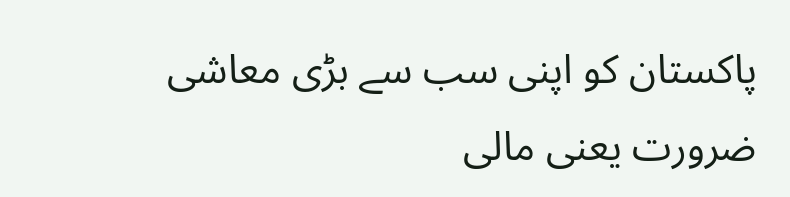پاکستان کو اپنی سب سے بڑی معاشی ضرورت یعنی مالی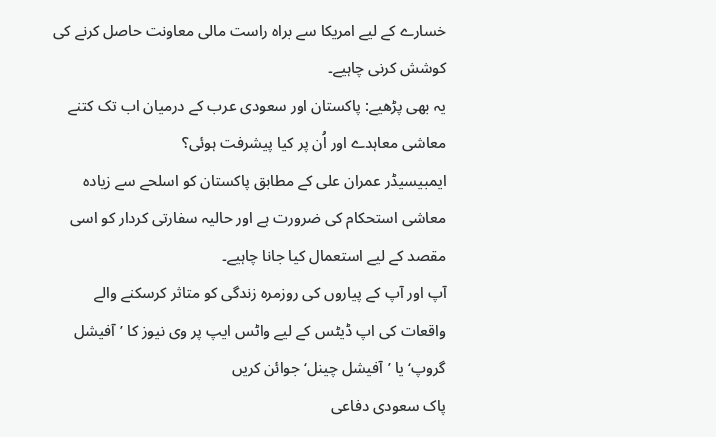خسارے کے لیے امریکا سے براہ راست مالی معاونت حاصل کرنے کی کوشش کرنی چاہیے۔
یہ بھی پڑھیے: پاکستان اور سعودی عرب کے درمیان اب تک کتنے معاشی معاہدے اور اُن پر کیا پیشرفت ہوئی؟
ایمبیسیڈر عمران علی کے مطابق پاکستان کو اسلحے سے زیادہ معاشی استحکام کی ضرورت ہے اور حالیہ سفارتی کردار کو اسی مقصد کے لیے استعمال کیا جانا چاہیے۔
آپ اور آپ کے پیاروں کی روزمرہ زندگی کو متاثر کرسکنے والے واقعات کی اپ ڈیٹس کے لیے واٹس ایپ پر وی نیوز کا ’آفیشل گروپ‘ یا ’آفیشل چینل‘ جوائن کریں
پاک سعودی دفاعی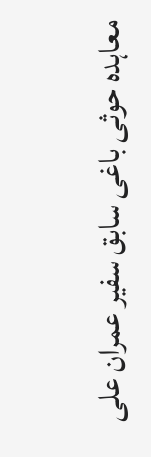معاہدہ حوثی باغی سابق سفیر عمران علی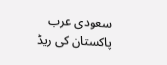سعودی عرب پاکستان کی ریڈ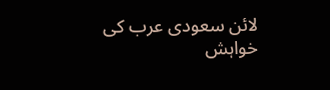لائن سعودی عرب کی خواہش